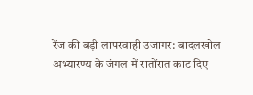रेंज की बड़ी लापरवाही उजागर: बादलखोल अभ्यारण्य के जंगल में रातोंरात काट दिए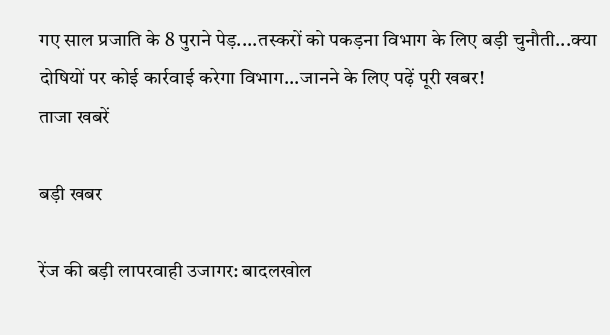गए साल प्रजाति के 8 पुराने पेड़....तस्करों को पकड़ना विभाग के लिए बड़ी चुनौती...क्या दोषियों पर कोई कार्रवाई करेगा विभाग...जानने के लिए पढ़ें पूरी खबर!
ताजा खबरें

बड़ी खबर

रेंज की बड़ी लापरवाही उजागर: बादलखोल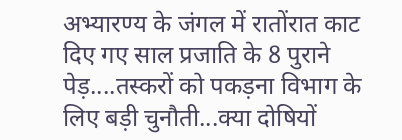अभ्यारण्य के जंगल में रातोंरात काट दिए गए साल प्रजाति के 8 पुराने पेड़....तस्करों को पकड़ना विभाग के लिए बड़ी चुनौती...क्या दोषियों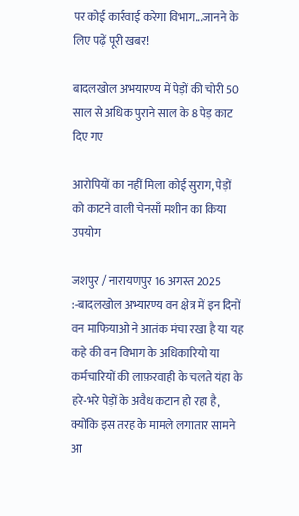पर कोई कार्रवाई करेगा विभाग...जानने के लिए पढ़ें पूरी खबर!

बादलखोल अभयारण्य में पेड़ों की चोरी 50 साल से अधिक पुराने साल के 8 पेड़ काट दिए गए

आरोपियों का नहीं मिला कोई सुराग, पेड़ों को काटने वाली चेनसाँ मशीन का किया उपयोग

जशपुर / नारायणपुर 16 अगस्त 2025 :-बादलखोल अभ्यारण्य वन क्षेत्र में इन दिनों वन माफियाओ ने आतंक मंचा रखा है या यह कहे की वन विभाग के अधिकारियो या कर्मचारियों की लाफ़रवाही के चलते यंहा के हरे-भरे पेड़ों के अवैध कटान हो रहा है, क्योंकि इस तरह के मामले लगातार सामने आ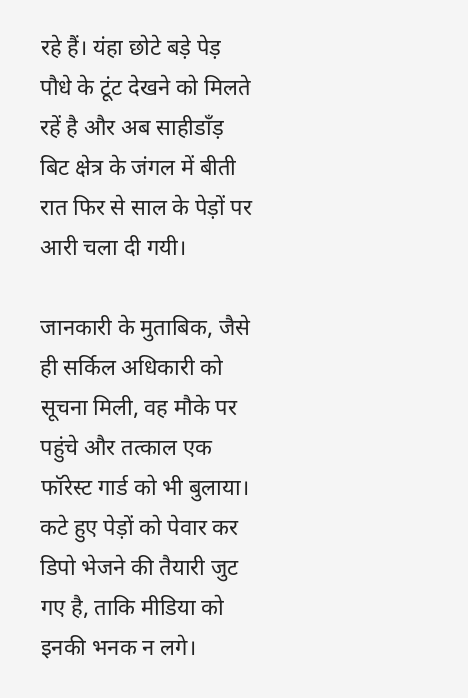रहे हैं। यंहा छोटे बड़े पेड़ पौधे के टूंट देखने को मिलते रहें है और अब साहीडाँड़ बिट क्षेत्र के जंगल में बीती रात फिर से साल के पेड़ों पर आरी चला दी गयी।

जानकारी के मुताबिक, जैसे ही सर्किल अधिकारी को सूचना मिली, वह मौके पर पहुंचे और तत्काल एक फॉरेस्ट गार्ड को भी बुलाया। कटे हुए पेड़ों को पेवार कर डिपो भेजने की तैयारी जुट गए है, ताकि मीडिया को इनकी भनक न लगे।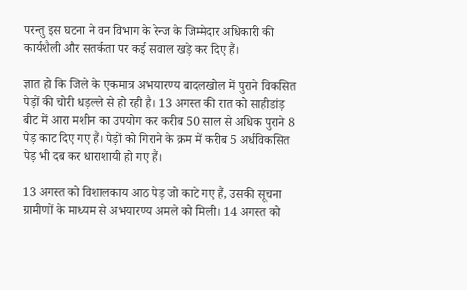परन्तु इस घटना ने वन विभाग के रेन्ज के जिम्मेदार अधिकारी की कार्यशैली और सतर्कता पर कई सवाल खड़े कर दिए हैं।

ज्ञात हो कि जिले के एकमात्र अभयारण्य बादलखोल में पुराने विकसित पेड़ों की चोरी धड़ल्ले से हो रही है। 13 अगस्त की रात को साहीडांड़ बीट में आरा मशीन का उपयोग कर करीब 50 साल से अधिक पुराने 8 पेड़ काट दिए गए हैं। पेड़ों को गिराने के क्रम में करीब 5 अर्धविकसित पेड़ भी दब कर धाराशायी हो गए हैं।

13 अगस्त को विशालकाय आठ पेड़ जो काटे गए हैं, उसकी सूचना ग्रामीणों के माध्यम से अभयारण्य अमले को मिली। 14 अगस्त को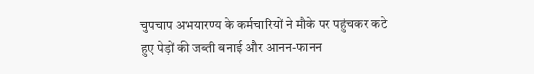चुपचाप अभयारण्य के कर्मचारियों ने मौके पर पहुंचकर कटे हुए पेड़ों की जब्ती बनाई और आनन-फानन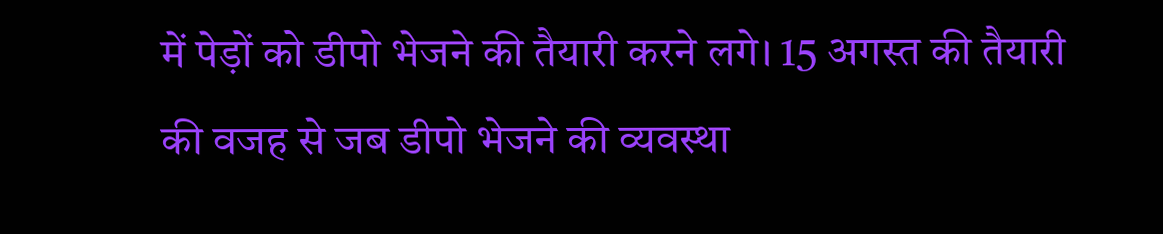में पेड़ों को डीपो भेजने की तैयारी करने लगे। 15 अगस्त की तैयारी की वजह से जब डीपो भेजने की व्यवस्था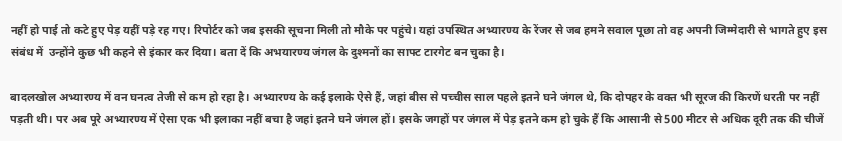नहीं हो पाई तो कटे हुए पेड़ यहीं पड़े रह गए। रिपोर्टर को जब इसकी सूचना मिली तो मौके पर पहुंचे। यहां उपस्थित अभ्यारण्य के रेंजर से जब हमने सवाल पूछा तो वह अपनी जिम्मेदारी से भागते हुए इस संबंध में  उन्होंने कुछ भी कहने से इंकार कर दिया। बता दें कि अभयारण्य जंगल के दुश्मनों का साफ्ट टारगेट बन चुका है।

बादलखोल अभ्यारण्य में वन घनत्व तेजी से कम हो रहा है। अभ्यारण्य के कई इलाके ऐसे हैं, जहां बीस से पच्चीस साल पहले इतने घने जंगल थे, कि दोपहर के वक्त भी सूरज की किरणें धरती पर नहीं पड़ती थी। पर अब पूरे अभ्यारण्य में ऐसा एक भी इलाका नहीं बचा है जहां इतने घने जंगल हों। इसके जगहों पर जंगल में पेड़ इतने कम हो चुके हैं कि आसानी से 500 मीटर से अधिक दूरी तक की चीजें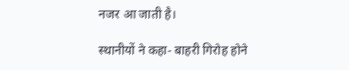नजर आ जाती है।

स्थानीयों ने कहा- बाहरी गिरोह होने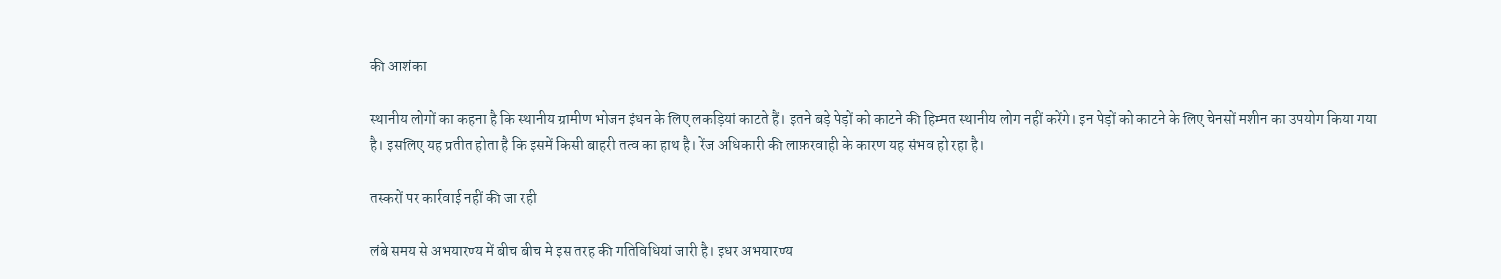की आशंका

स्थानीय लोगों का कहना है कि स्थानीय ग्रामीण भोजन इंधन के लिए लकड़ियां काटते हैं। इतने बड़े पेड़ों को काटने की हिम्मत स्थानीय लोग नहीं करेंगे। इन पेड़ों को काटने के लिए चेनसों मशीन का उपयोग किया गया है। इसलिए यह प्रतीत होता है कि इसमें किसी बाहरी तत्व का हाथ है। रेंज अधिकारी की लाफ़रवाही के कारण यह संभव हो रहा है।

तस्करों पर कार्रवाई नहीं की जा रही

लंबे समय से अभयारण्य में बीच बीच मे इस तरह की गतिविधियां जारी है। इधर अभयारण्य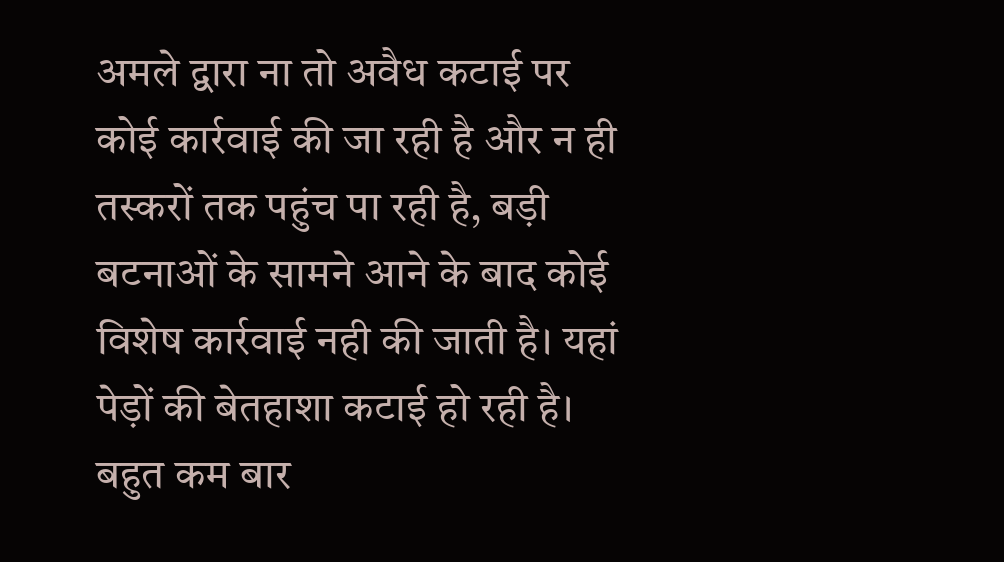अमले द्वारा ना तो अवैध कटाई पर कोई कार्रवाई की जा रही है और न ही तस्करों तक पहुंच पा रही है, बड़ी बटनाओं के सामने आने के बाद कोई विशेष कार्रवाई नही की जाती है। यहां पेड़ों की बेतहाशा कटाई हो रही है। बहुत कम बार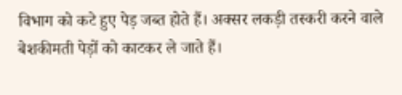विभाग को कटे हुए पेड़ जब्त होते हैं। अक्सर लकड़ी तस्करी करने वाले बेशकीमती पेड़ों को काटकर ले जाते हैं।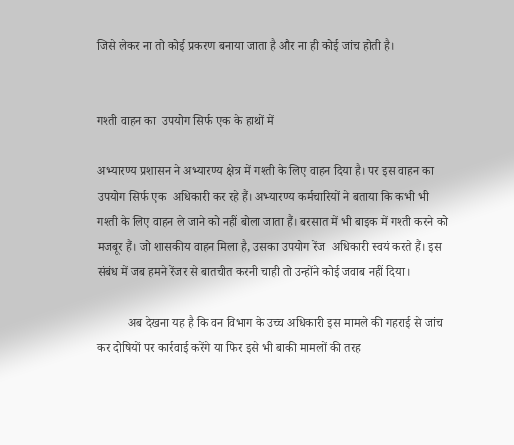जिसे लेकर ना तो कोई प्रकरण बनाया जाता है और ना ही कोई जांच होती है।


गश्ती वाहन का  उपयोग सिर्फ एक के हाथों में

अभ्यारण्य प्रशासन ने अभ्यारण्य क्षेत्र में गश्ती के लिए वाहन दिया है। पर इस वाहन का उपयोग सिर्फ एक  अधिकारी कर रहे हैं। अभ्यारण्य कर्मचारियों ने बताया कि कभी भी गश्ती के लिए वाहन ले जाने को नहीं बोला जाता हैं। बरसात में भी बाइक में गश्ती करने को मजबूर हैं। जो शासकीय वाहन मिला है, उसका उपयोग रेंज  अधिकारी स्वयं करते हैं। इस संबंध में जब हमने रेंजर से बातचीत करनी चाही तो उन्होंने कोई जवाब नहीं दिया।

          अब देखना यह है कि वन विभाग के उच्च अधिकारी इस मामले की गहराई से जांच कर दोषियों पर कार्रवाई करेंगे या फिर इसे भी बाकी मामलों की तरह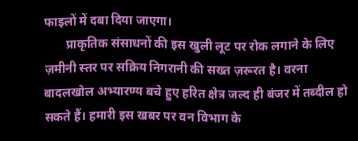फाइलों में दबा दिया जाएगा।
       प्राकृतिक संसाधनों की इस खुली लूट पर रोक लगाने के लिए ज़मीनी स्तर पर सक्रिय निगरानी की सख्त ज़रूरत है। वरना बादलखोल अभ्यारण्य बचे हुए हरित क्षेत्र जल्द ही बंजर में तब्दील हो सकते हैं। हमारी इस खबर पर वन विभाग के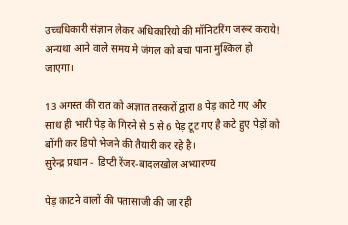उच्चधिकारी संज्ञान लेकर अधिकारियो की मॉनिटरिंग जरूर कराये! अन्यथा आने वाले समय मे जंगल को बचा पाना मुश्किल हो जाएगा।

13 अगस्त की रात को अज्ञात तस्करों द्वारा 8 पेड़ काटे गए और साथ ही भारी पेड़ के गिरने से 5 से 6 पेड़ टूट गए है कटे हुए पेड़ों को बोंगी कर डिपो भेजने की तैयारी कर रहे है।
सुरेन्द्र प्रधान - डिप्टी रेंजर-बादलखोल अभ्यारण्य

पेड़ काटने वालों की पतासाजी की जा रही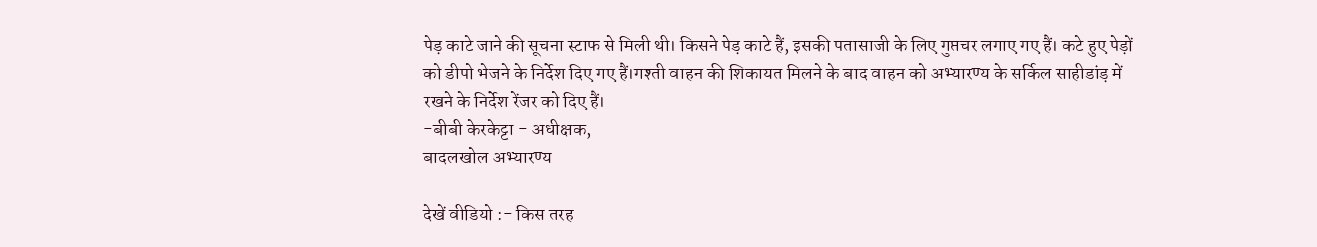पेड़ काटे जाने की सूचना स्टाफ से मिली थी। किसने पेड़ काटे हैं, इसकी पतासाजी के लिए गुप्तचर लगाए गए हैं। कटे हुए पेड़ों को डीपो भेजने के निर्देश दिए गए हैं।गश्ती वाहन की शिकायत मिलने के बाद वाहन को अभ्यारण्य के सर्किल साहीडांड़ में रखने के निर्देश रेंजर को दिए हैं।
-बीबी केरकेट्टा - अधीक्षक,
बादलखोल अभ्यारण्य

देखें वीडियो :- किस तरह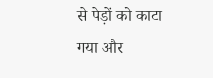से पेड़ों को काटा गया और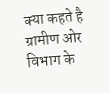क्या कहते है ग्रामीण ओर विभाग के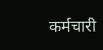कर्मचारी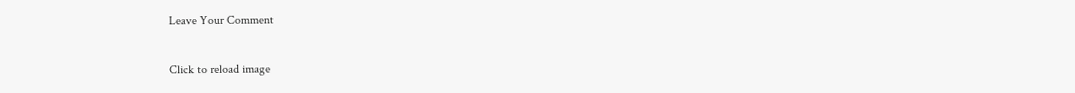Leave Your Comment

Click to reload image